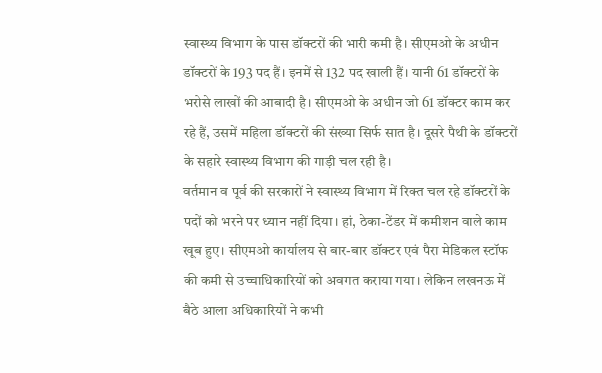स्वास्थ्य विभाग के पास डॉक्टरों की भारी कमी है। सीएमओ के अधीन डॉक्टरों के 193 पद हैं। इनमें से 132 पद खाली हैं। यानी 61 डॉक्टरों के भरोसे लाखों की आबादी है। सीएमओ के अधीन जो 61 डॉक्टर काम कर रहे हैं, उसमें महिला डॉक्टरों की संख्या सिर्फ सात है। दूसरे पैथी के डॉक्टरों के सहारे स्वास्थ्य विभाग की गाड़ी चल रही है।
वर्तमान व पूर्व की सरकारों ने स्वास्थ्य विभाग में रिक्त चल रहे डॉक्टरों के पदों को भरने पर ध्यान नहीं दिया। हां, ठेका-टेंडर में कमीशन वाले काम खूब हुए। सीएमओ कार्यालय से बार-बार डॉक्टर एवं पैरा मेडिकल स्टॉफ की कमी से उच्चाधिकारियों को अवगत कराया गया। लेकिन लखनऊ में बैठे आला अधिकारियों ने कभी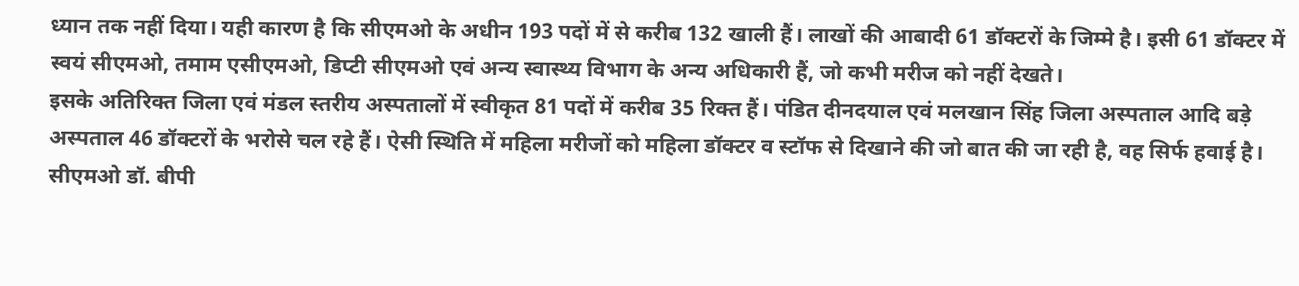ध्यान तक नहीं दिया। यही कारण है कि सीएमओ के अधीन 193 पदों में से करीब 132 खाली हैं। लाखों की आबादी 61 डॉक्टरों के जिम्मे है। इसी 61 डॉक्टर में स्वयं सीएमओ, तमाम एसीएमओ, डिप्टी सीएमओ एवं अन्य स्वास्थ्य विभाग के अन्य अधिकारी हैं, जो कभी मरीज को नहीं देखते।
इसके अतिरिक्त जिला एवं मंडल स्तरीय अस्पतालों में स्वीकृत 81 पदों में करीब 35 रिक्त हैं। पंडित दीनदयाल एवं मलखान सिंह जिला अस्पताल आदि बड़े अस्पताल 46 डॉक्टरों के भरोसे चल रहे हैं। ऐसी स्थिति में महिला मरीजों को महिला डॉक्टर व स्टॉफ से दिखाने की जो बात की जा रही है, वह सिर्फ हवाई है। सीएमओ डॉ. बीपी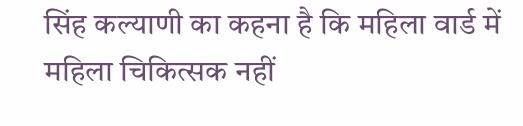सिंह कल्याणी का कहना है कि महिला वार्ड में महिला चिकित्सक नहीं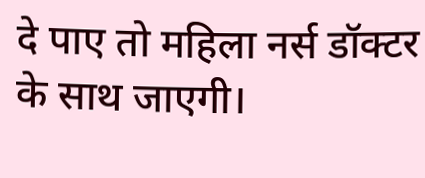दे पाए तो महिला नर्स डॉक्टर के साथ जाएगी।